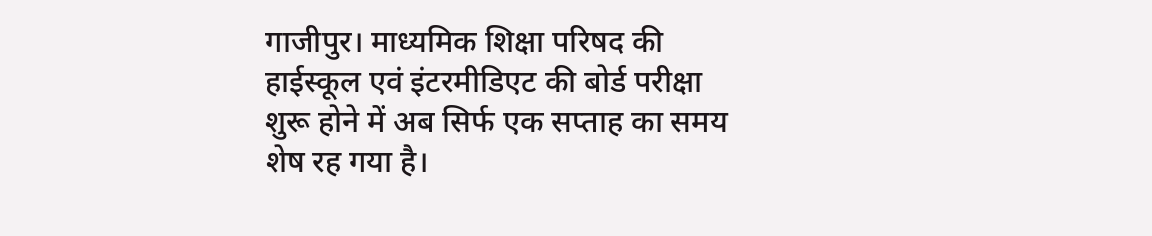गाजीपुर। माध्यमिक शिक्षा परिषद की हाईस्कूल एवं इंटरमीडिएट की बोर्ड परीक्षा शुरू होने में अब सिर्फ एक सप्ताह का समय शेष रह गया है।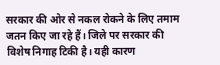सरकार की ओर से नकल रोकने के लिए तमाम जतन किए जा रहे हैं। जिले पर सरकार की विशेष निगाह टिकी है। यही कारण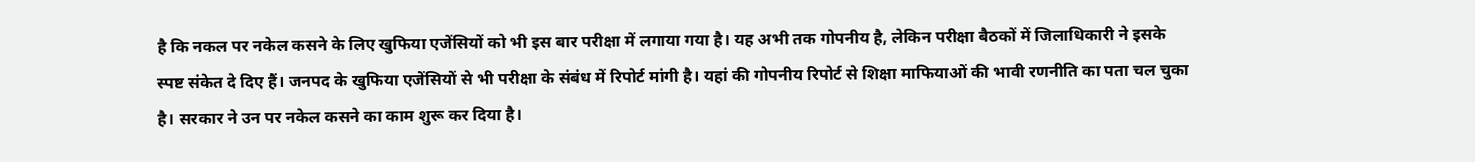है कि नकल पर नकेल कसने के लिए खुफिया एजेंसियों को भी इस बार परीक्षा में लगाया गया है। यह अभी तक गोपनीय है, लेकिन परीक्षा बैठकों में जिलाधिकारी ने इसके स्पष्ट संकेत दे दिए हैं। जनपद के खुफिया एजेंसियों से भी परीक्षा के संबंध में रिपोर्ट मांगी है। यहां की गोपनीय रिपोर्ट से शिक्षा माफियाओं की भावी रणनीति का पता चल चुका है। सरकार ने उन पर नकेल कसने का काम शुरू कर दिया है।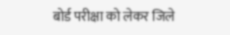बोर्ड परीक्षा को लेकर जिले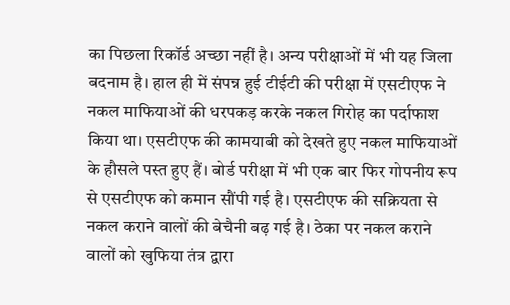का पिछला रिकॉर्ड अच्छा नहीं है। अन्य परीक्षाओं में भी यह जिला बदनाम है। हाल ही में संपन्न हुई टीईटी की परीक्षा में एसटीएफ ने नकल माफियाओं की धरपकड़ करके नकल गिरोह का पर्दाफाश किया था। एसटीएफ की कामयाबी को देखते हुए नकल माफियाओं के हौसले पस्त हुए हैं। बोर्ड परीक्षा में भी एक बार फिर गोपनीय रूप से एसटीएफ को कमान सौंपी गई है। एसटीएफ की सक्रियता से नकल कराने वालों की बेचैनी बढ़ गई है। ठेका पर नकल कराने वालों को खुफिया तंत्र द्वारा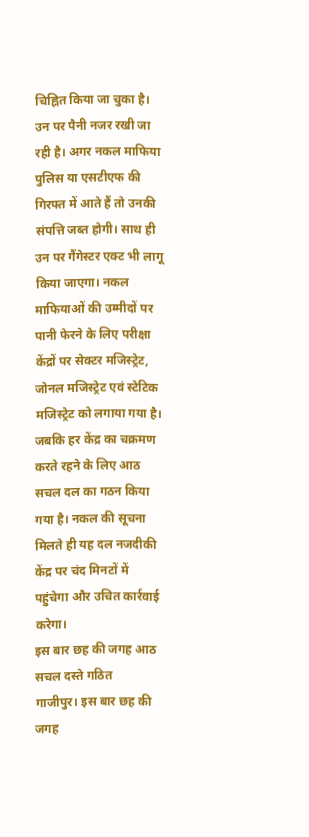चिह्नित किया जा चुका है। उन पर पैनी नजर रखी जा रही है। अगर नकल माफिया पुलिस या एसटीएफ की गिरफ्त में आते हैं तो उनकी संपत्ति जब्त होगी। साथ ही उन पर गैंगेस्टर एक्ट भी लागू किया जाएगा। नकल माफियाओं की उम्मीदों पर पानी फेरने के लिए परीक्षा केंद्रों पर सेक्टर मजिस्ट्रेट, जोनल मजिस्ट्रेट एवं स्टेटिक मजिस्ट्रेट को लगाया गया है। जबकि हर केंद्र का चक्रमण करते रहने के लिए आठ सचल दल का गठन किया गया है। नकल की सूचना मिलते ही यह दल नजदीकी केंद्र पर चंद मिनटों में पहुंचेगा और उचित कार्रवाई करेगा।
इस बार छह की जगह आठ सचल दस्ते गठित
गाजीपुर। इस बार छह की जगह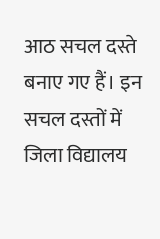आठ सचल दस्ते बनाए गए हैं। इन सचल दस्तों में जिला विद्यालय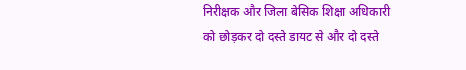निरीक्षक और जिला बेसिक शिक्षा अधिकारी को छोड़कर दो दस्ते डायट से और दो दस्ते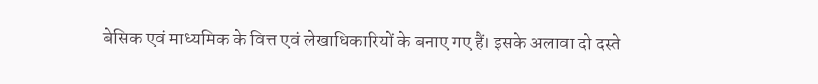बेसिक एवं माध्यमिक के वित्त एवं लेखाधिकारियों के बनाए गए हैं। इसके अलावा दो दस्ते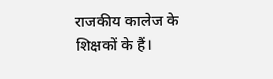राजकीय कालेज के शिक्षकों के हैं।